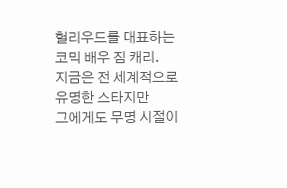헐리우드를 대표하는 코믹 배우 짐 캐리.
지금은 전 세계적으로 유명한 스타지만
그에게도 무명 시절이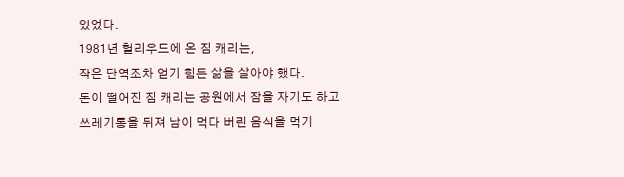있었다.
1981년 헐리우드에 온 짐 캐리는,
작은 단역조차 얻기 힘든 삶을 살아야 했다.
돈이 떨어진 짐 캐리는 공원에서 잠을 자기도 하고
쓰레기통을 뒤져 남이 먹다 버린 음식을 먹기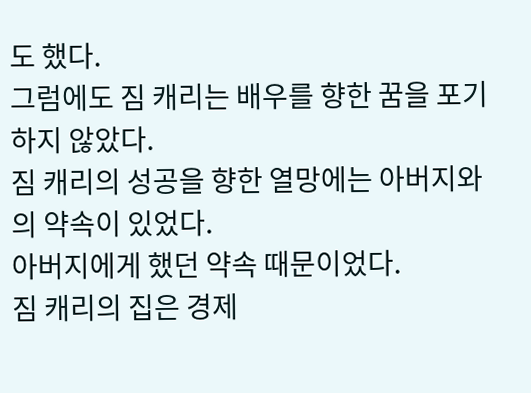도 했다.
그럼에도 짐 캐리는 배우를 향한 꿈을 포기하지 않았다.
짐 캐리의 성공을 향한 열망에는 아버지와의 약속이 있었다.
아버지에게 했던 약속 때문이었다.
짐 캐리의 집은 경제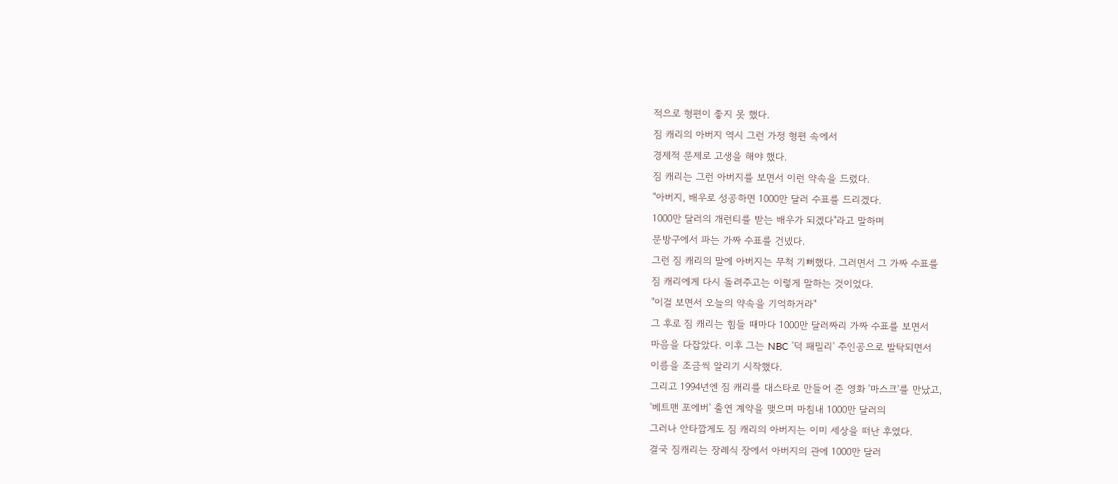적으로 형편이 좋지 못 했다.
짐 캐리의 아버지 역시 그런 가정 형편 속에서
경제적 문제로 고생을 해야 했다.
짐 캐리는 그런 아버지를 보면서 이런 약속을 드렸다.
"아버지, 배우로 성공하면 1000만 달러 수표를 드리겠다.
1000만 달러의 개런티를 받는 배우가 되겠다"라고 말하며
문방구에서 파는 가짜 수표를 건넸다.
그런 짐 캐리의 말에 아버지는 무척 기뻐했다. 그러면서 그 가짜 수표를
짐 캐리에게 다시 돌려주고는 이렇게 말하는 것이었다.
"이걸 보면서 오늘의 약속을 기억하거라"
그 후로 짐 캐리는 힘들 때마다 1000만 달러짜리 가짜 수표를 보면서
마음을 다잡았다. 이후 그는 NBC '덕 패밀리' 주인공으로 발탁되면서
이름을 조금씩 알리기 시작했다.
그리고 1994년엔 짐 캐리를 대스타로 만들어 준 영화 '마스크'를 만났고,
'베트맨 포에버' 출연 계약을 맺으며 마침내 1000만 달러의
그러나 안타깝게도 짐 캐리의 아버지는 이미 세상을 떠난 후였다.
결국 짐캐리는 장례식 장에서 아버지의 관에 1000만 달러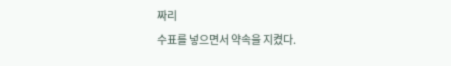짜리
수표를 넣으면서 약속을 지켰다.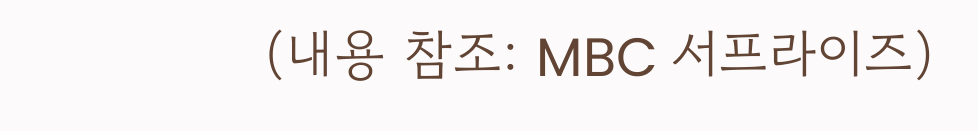(내용 참조: MBC 서프라이즈)